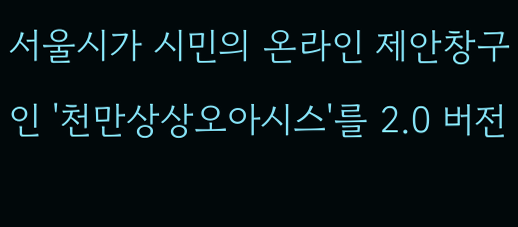서울시가 시민의 온라인 제안창구인 '천만상상오아시스'를 2.0 버전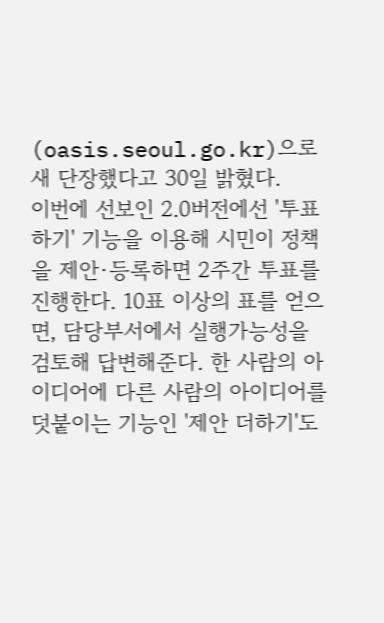(oasis.seoul.go.kr)으로 새 단장했다고 30일 밝혔다.
이번에 선보인 2.0버전에선 '투표하기' 기능을 이용해 시민이 정책을 제안·등록하면 2주간 투표를 진행한다. 10표 이상의 표를 얻으면, 담당부서에서 실행가능성을 검토해 답변해준다. 한 사람의 아이디어에 다른 사람의 아이디어를 덧붙이는 기능인 '제안 더하기'도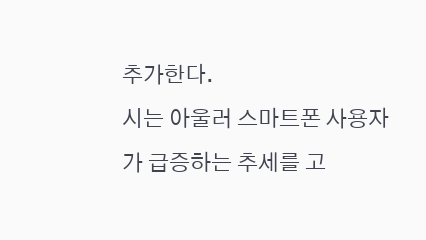추가한다.
시는 아울러 스마트폰 사용자가 급증하는 추세를 고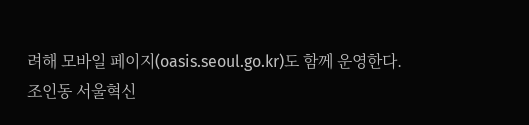려해 모바일 페이지(oasis.seoul.go.kr)도 함께 운영한다.
조인동 서울혁신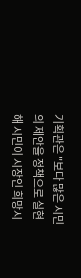기획관은 "보다 많은 시민의 제안을 정책으로 실현해 시민이 시장인 희망시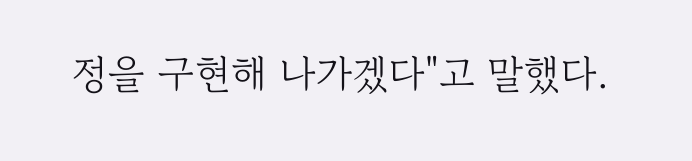정을 구현해 나가겠다"고 말했다.